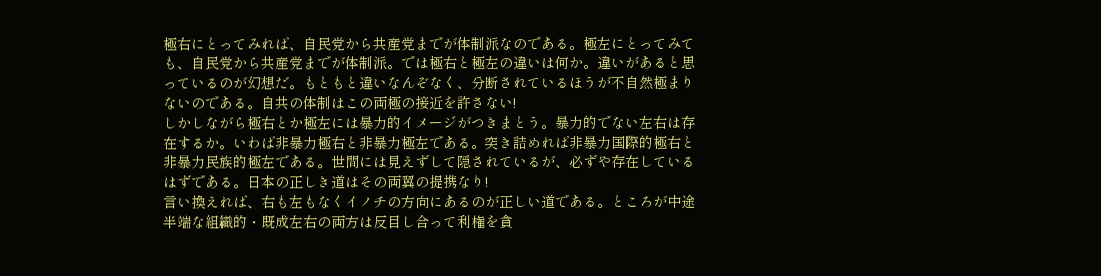極右にとってみれば、自民党から共産党までが体制派なのである。極左にとってみても、自民党から共産党までが体制派。では極右と極左の違いは何か。違いがあると思っているのが幻想だ。もともと違いなんぞなく、分断されているほうが不自然極まりないのである。自共の体制はこの両極の接近を許さない!
しかしながら極右とか極左には暴力的イメージがつきまとう。暴力的でない左右は存在するか。いわば非暴力極右と非暴力極左である。突き詰めれば非暴力国際的極右と非暴力民族的極左である。世間には見えずして隠されているが、必ずや存在しているはずである。日本の正しき道はその両翼の提携なり!
言い換えれば、右も左もなくイノチの方向にあるのが正しい道である。ところが中途半端な組織的・既成左右の両方は反目し合って利権を貪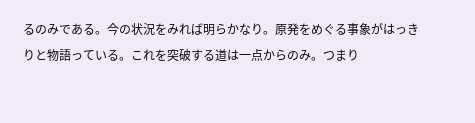るのみである。今の状況をみれば明らかなり。原発をめぐる事象がはっきりと物語っている。これを突破する道は一点からのみ。つまり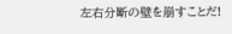左右分断の壁を崩すことだ!